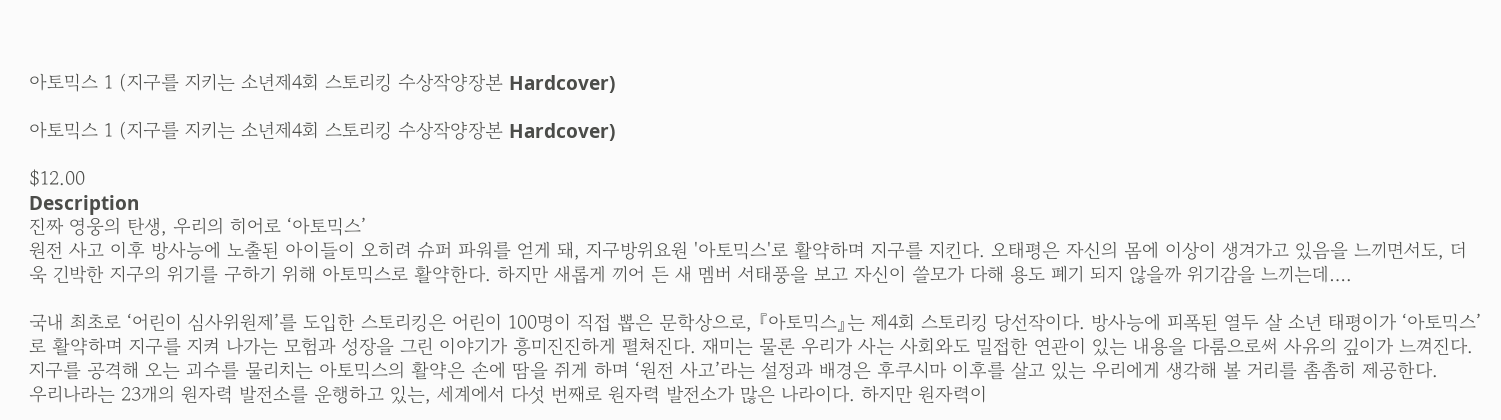아토믹스 1 (지구를 지키는 소년제4회 스토리킹 수상작양장본 Hardcover)

아토믹스 1 (지구를 지키는 소년제4회 스토리킹 수상작양장본 Hardcover)

$12.00
Description
진짜 영웅의 탄생, 우리의 히어로 ‘아토믹스’
원전 사고 이후 방사능에 노출된 아이들이 오히려 슈퍼 파워를 얻게 돼, 지구방위요원 '아토믹스'로 활약하며 지구를 지킨다. 오태평은 자신의 몸에 이상이 생겨가고 있음을 느끼면서도, 더욱 긴박한 지구의 위기를 구하기 위해 아토믹스로 활약한다. 하지만 새롭게 끼어 든 새 멤버 서태풍을 보고 자신이 쓸모가 다해 용도 폐기 되지 않을까 위기감을 느끼는데….

국내 최초로 ‘어린이 심사위원제’를 도입한 스토리킹은 어린이 100명이 직접 뽑은 문학상으로, 『아토믹스』는 제4회 스토리킹 당선작이다. 방사능에 피폭된 열두 살 소년 태평이가 ‘아토믹스’로 활약하며 지구를 지켜 나가는 모험과 성장을 그린 이야기가 흥미진진하게 펼쳐진다. 재미는 물론 우리가 사는 사회와도 밀접한 연관이 있는 내용을 다룸으로써 사유의 깊이가 느껴진다. 지구를 공격해 오는 괴수를 물리치는 아토믹스의 활약은 손에 땀을 쥐게 하며 ‘원전 사고’라는 설정과 배경은 후쿠시마 이후를 살고 있는 우리에게 생각해 볼 거리를 촘촘히 제공한다.
우리나라는 23개의 원자력 발전소를 운행하고 있는, 세계에서 다섯 번째로 원자력 발전소가 많은 나라이다. 하지만 원자력이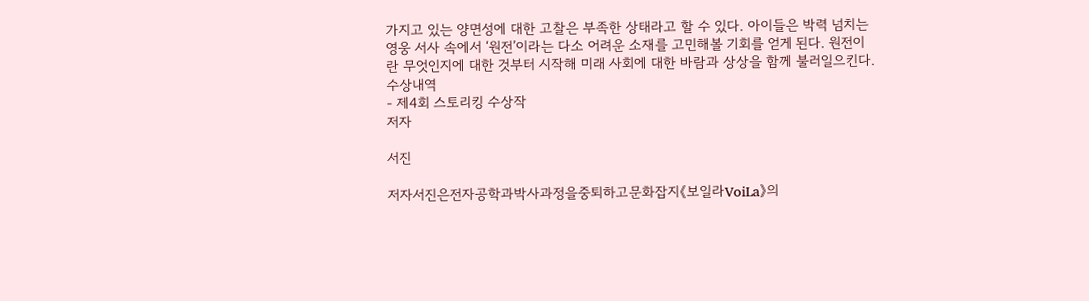가지고 있는 양면성에 대한 고찰은 부족한 상태라고 할 수 있다. 아이들은 박력 넘치는 영웅 서사 속에서 ‘원전’이라는 다소 어려운 소재를 고민해볼 기회를 얻게 된다. 원전이란 무엇인지에 대한 것부터 시작해 미래 사회에 대한 바람과 상상을 함께 불러일으킨다.
수상내역
- 제4회 스토리킹 수상작
저자

서진

저자서진은전자공학과박사과정을중퇴하고문화잡지《보일라VoiLa》의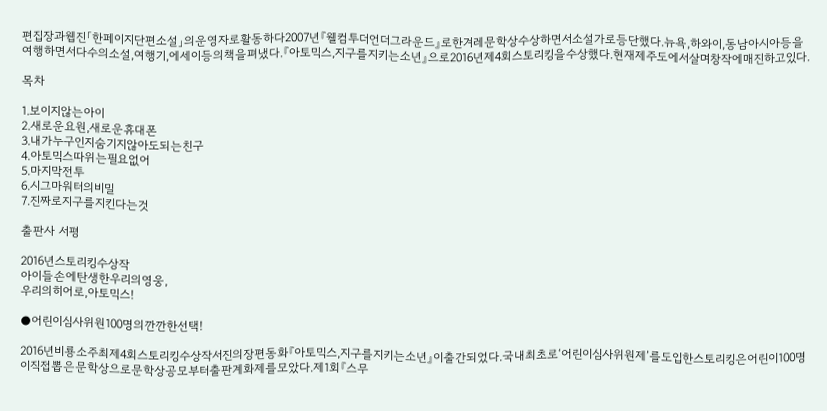편집장과웹진「한페이지단편소설」의운영자로활동하다2007년『웰컴투더언더그라운드』로한겨레문학상수상하면서소설가로등단했다.뉴욕,하와이,동남아시아등을여행하면서다수의소설,여행기,에세이등의책을펴냈다.『아토믹스,지구를지키는소년』으로2016년제4회스토리킹을수상했다.현재제주도에서살며창작에매진하고있다.

목차

1.보이지않는아이
2.새로운요원,새로운휴대폰
3.내가누구인지숨기지않아도되는친구
4.아토믹스따위는필요없어
5.마지막전투
6.시그마워터의비밀
7.진짜로지구를지킨다는것

출판사 서평

2016년스토리킹수상작
아이들손에탄생한우리의영웅,
우리의히어로,아토믹스!

●어린이심사위원100명의깐깐한선택!

2016년비룡소주최제4회스토리킹수상작서진의장편동화『아토믹스,지구를지키는소년』이출간되었다.국내최초로‘어린이심사위원제’를도입한스토리킹은어린이100명이직접뽑은문학상으로문학상공모부터출판계화제를모았다.제1회『스무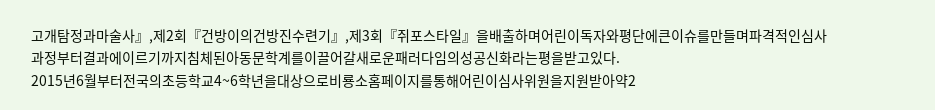고개탐정과마술사』,제2회『건방이의건방진수련기』,제3회『쥐포스타일』을배출하며어린이독자와평단에큰이슈를만들며파격적인심사과정부터결과에이르기까지침체된아동문학계를이끌어갈새로운패러다임의성공신화라는평을받고있다.
2015년6월부터전국의초등학교4~6학년을대상으로비룡소홈페이지를통해어린이심사위원을지원받아약2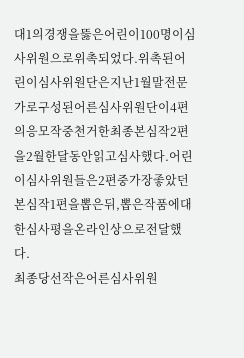대1의경쟁을뚫은어린이100명이심사위원으로위촉되었다.위촉된어린이심사위원단은지난1월말전문가로구성된어른심사위원단이4편의응모작중천거한최종본심작2편을2월한달동안읽고심사했다.어린이심사위원들은2편중가장좋았던본심작1편을뽑은뒤,뽑은작품에대한심사평을온라인상으로전달했다.
최종당선작은어른심사위원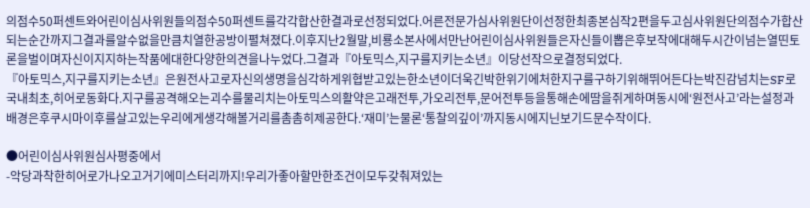의점수50퍼센트와어린이심사위원들의점수50퍼센트를각각합산한결과로선정되었다.어른전문가심사위원단이선정한최종본심작2편을두고심사위원단의점수가합산되는순간까지그결과를알수없을만큼치열한공방이펼쳐졌다.이후지난2월말,비룡소본사에서만난어린이심사위원들은자신들이뽑은후보작에대해두시간이넘는열띤토론을벌이며자신이지지하는작품에대한다양한의견을나누었다.그결과『아토믹스,지구를지키는소년』이당선작으로결정되었다.
『아토믹스,지구를지키는소년』은원전사고로자신의생명을심각하게위협받고있는한소년이더욱긴박한위기에처한지구를구하기위해뛰어든다는박진감넘치는SF로국내최초,히어로동화다.지구를공격해오는괴수를물리치는아토믹스의활약은고래전투,가오리전투,문어전투등을통해손에땀을쥐게하며동시에‘원전사고’라는설정과배경은후쿠시마이후를살고있는우리에게생각해볼거리를촘촘히제공한다.‘재미’는물론‘통찰의깊이’까지동시에지닌보기드문수작이다.

●어린이심사위원심사평중에서
-악당과착한히어로가나오고거기에미스터리까지!우리가좋아할만한조건이모두갖춰져있는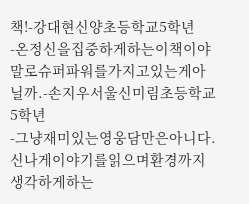책!-강대현신양초등학교5학년
-온정신을집중하게하는이책이야말로슈퍼파워를가지고있는게아닐까.-손지우서울신미림초등학교5학년
-그냥재미있는영웅담만은아니다.신나게이야기를읽으며환경까지생각하게하는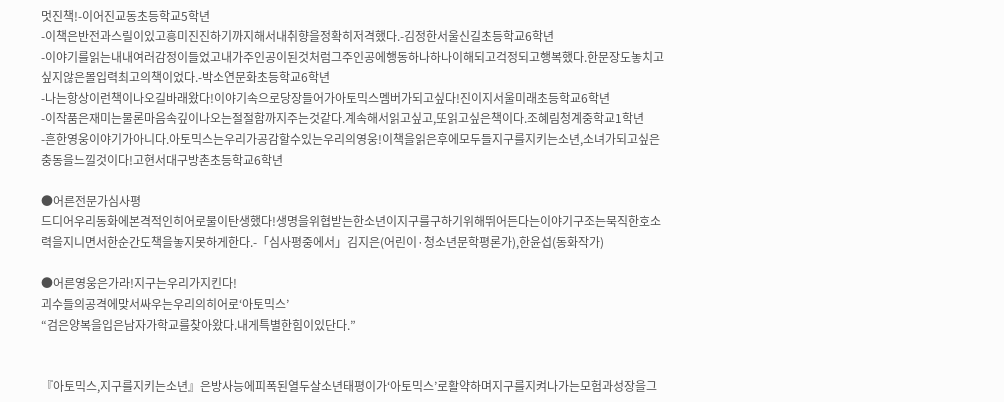멋진책!-이어진교동초등학교5학년
-이책은반전과스릴이있고흥미진진하기까지해서내취향을정확히저격했다.-김정한서울신길초등학교6학년
-이야기를읽는내내여러감정이들었고내가주인공이된것처럼그주인공에행동하나하나이해되고걱정되고행복했다.한문장도놓치고싶지않은몰입력최고의책이었다.-박소연문화초등학교6학년
-나는항상이런책이나오길바래왔다!이야기속으로당장들어가아토믹스멤버가되고싶다!진이지서울미래초등학교6학년
-이작품은재미는물론마음속깊이나오는절절함까지주는것같다.계속해서읽고싶고,또읽고싶은책이다.조혜림청계중학교1학년
-흔한영웅이야기가아니다.아토믹스는우리가공감할수있는우리의영웅!이책을읽은후에모두들지구를지키는소년,소녀가되고싶은충동을느낄것이다!고현서대구방촌초등학교6학년

●어른전문가심사평
드디어우리동화에본격적인히어로물이탄생했다!생명을위협받는한소년이지구를구하기위해뛰어든다는이야기구조는묵직한호소력을지니면서한순간도책을놓지못하게한다.-「심사평중에서」김지은(어린이·청소년문학평론가),한윤섭(동화작가)

●어른영웅은가라!지구는우리가지킨다!
괴수들의공격에맞서싸우는우리의히어로‘아토믹스’
“검은양복을입은남자가학교를찾아왔다.내게특별한힘이있단다.”


『아토믹스,지구를지키는소년』은방사능에피폭된열두살소년태평이가‘아토믹스’로활약하며지구를지켜나가는모험과성장을그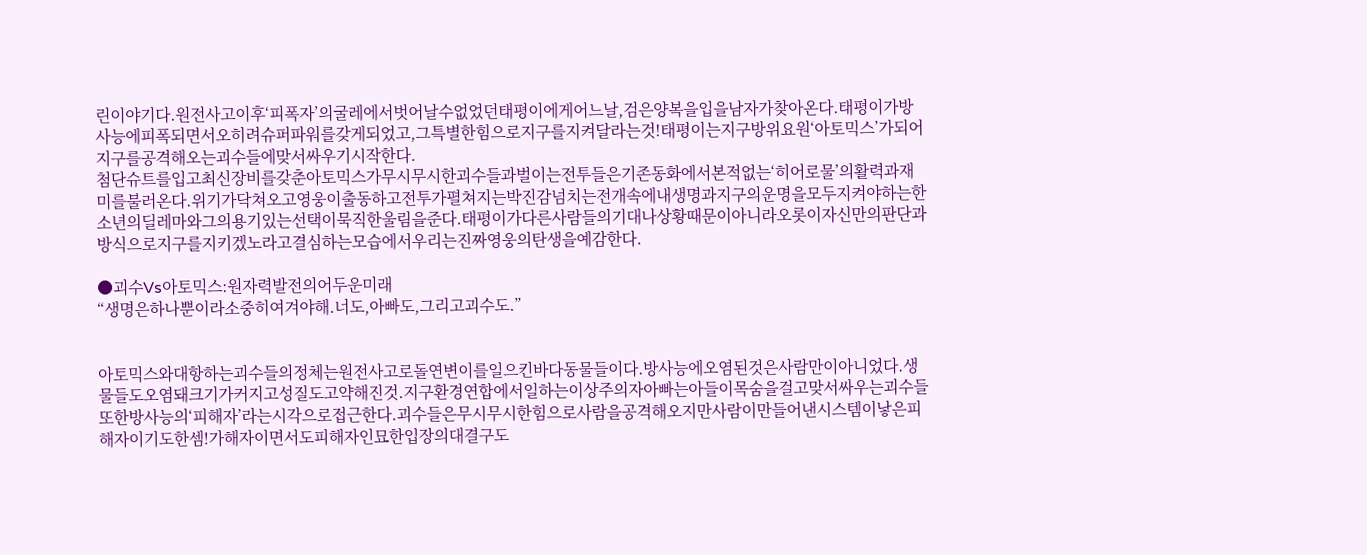린이야기다.원전사고이후‘피폭자’의굴레에서벗어날수없었던태평이에게어느날,검은양복을입을남자가찾아온다.태평이가방사능에피폭되면서오히려슈퍼파워를갖게되었고,그특별한힘으로지구를지켜달라는것!태평이는지구방위요원‘아토믹스’가되어지구를공격해오는괴수들에맞서싸우기시작한다.
첨단슈트를입고최신장비를갖춘아토믹스가무시무시한괴수들과벌이는전투들은기존동화에서본적없는‘히어로물’의활력과재미를불러온다.위기가닥쳐오고영웅이출동하고전투가펼쳐지는박진감넘치는전개속에내생명과지구의운명을모두지켜야하는한소년의딜레마와그의용기있는선택이묵직한울림을준다.태평이가다른사람들의기대나상황때문이아니라오롯이자신만의판단과방식으로지구를지키겠노라고결심하는모습에서우리는진짜영웅의탄생을예감한다.

●괴수Vs아토믹스:원자력발전의어두운미래
“생명은하나뿐이라소중히여겨야해.너도,아빠도,그리고괴수도.”


아토믹스와대항하는괴수들의정체는원전사고로돌연변이를일으킨바다동물들이다.방사능에오염된것은사람만이아니었다.생물들도오염돼크기가커지고성질도고약해진것.지구환경연합에서일하는이상주의자아빠는아들이목숨을걸고맞서싸우는괴수들또한방사능의‘피해자’라는시각으로접근한다.괴수들은무시무시한힘으로사람을공격해오지만사람이만들어낸시스템이낳은피해자이기도한셈!가해자이면서도피해자인묘한입장의대결구도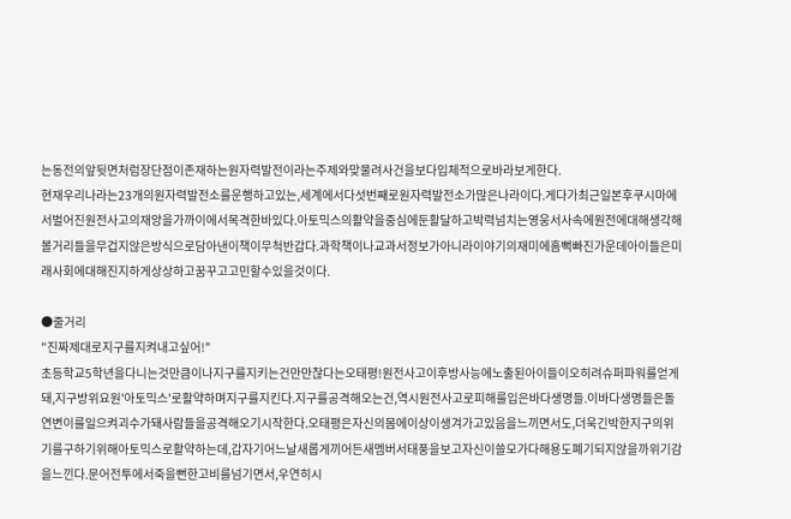는동전의앞뒷면처럼장단점이존재하는원자력발전이라는주제와맞물려사건을보다입체적으로바라보게한다.
현재우리나라는23개의원자력발전소를운행하고있는,세계에서다섯번째로원자력발전소가많은나라이다.게다가최근일본후쿠시마에서벌어진원전사고의재앙을가까이에서목격한바있다.아토믹스의활약을중심에둔활달하고박력넘치는영웅서사속에원전에대해생각해볼거리들을무겁지않은방식으로담아낸이책이무척반갑다.과학책이나교과서정보가아니라이야기의재미에흠뻑빠진가운데아이들은미래사회에대해진지하게상상하고꿈꾸고고민할수있을것이다.

●줄거리
"진짜제대로지구를지켜내고싶어!"
초등학교5학년을다니는것만큼이나지구를지키는건만만찮다는오태평!원전사고이후방사능에노출된아이들이오히려슈퍼파워를얻게돼,지구방위요원'아토믹스'로활약하며지구를지킨다.지구를공격해오는건,역시원전사고로피해를입은바다생명들.이바다생명들은돌연변이를일으켜괴수가돼사람들을공격해오기시작한다.오태평은자신의몸에이상이생겨가고있음을느끼면서도,더욱긴박한지구의위기를구하기위해아토믹스로활약하는데,갑자기어느날새롭게끼어든새멤버서태풍을보고자신이쓸모가다해용도폐기되지않을까위기감을느낀다.문어전투에서죽을뻔한고비를넘기면서,우연히시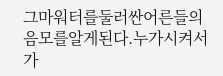그마워터를둘러싼어른들의음모를알게된다.누가시켜서가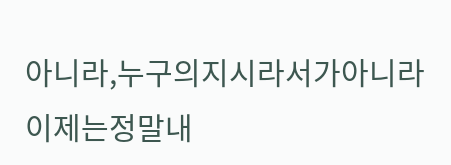아니라,누구의지시라서가아니라이제는정말내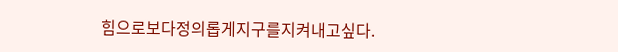힘으로보다정의롭게지구를지켜내고싶다.